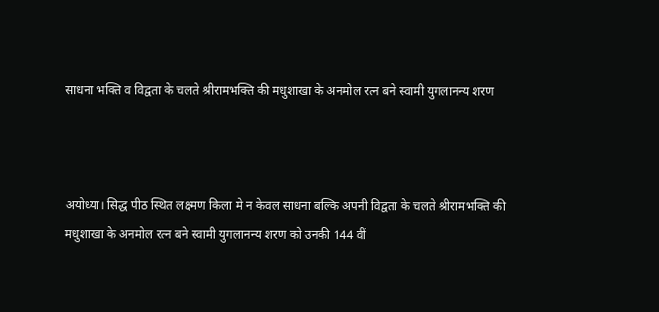साधना भक्ति व विद्वता के चलते श्रीरामभक्ति की मधुशाखा के अनमोल रत्‍‌न बने स्वामी युगलानन्य शरण



अयोध्या। सिद्ध पीठ स्थित लक्ष्मण किला मे न केवल साधना बल्कि अपनी विद्वता के चलते श्रीरामभक्ति की मधुशाखा के अनमोल रत्‍‌न बने स्वामी युगलानन्य शरण को उनकी 144 वीं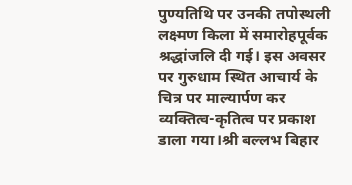पुण्यतिथि पर उनकी तपोस्थली लक्ष्मण किला में समारोहपूर्वक श्रद्धांजलि दी गई। इस अवसर पर गुरुधाम स्थित आचार्य के चित्र पर माल्यार्पण कर व्यक्तित्व-कृतित्व पर प्रकाश डाला गया।श्री बल्लभ बिहार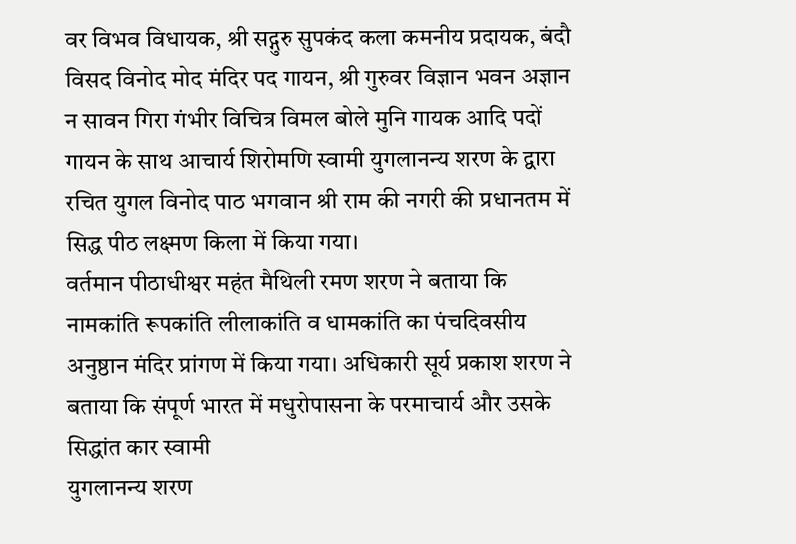वर विभव विधायक, श्री सद्गुरु सुपकंद कला कमनीय प्रदायक, बंदौ विसद विनोद मोद मंदिर पद गायन, श्री गुरुवर विज्ञान भवन अज्ञान न सावन गिरा गंभीर विचित्र विमल बोले मुनि गायक आदि पदों गायन के साथ आचार्य शिरोमणि स्वामी युगलानन्य शरण के द्वारा रचित युगल विनोद पाठ भगवान श्री राम की नगरी की प्रधानतम में सिद्ध पीठ लक्ष्मण किला में किया गया।
वर्तमान पीठाधीश्वर महंत मैथिली रमण शरण ने बताया कि नामकांति रूपकांति लीलाकांति व धामकांति का पंचदिवसीय अनुष्ठान मंदिर प्रांगण में किया गया। अधिकारी सूर्य प्रकाश शरण ने बताया कि संपूर्ण भारत में मधुरोपासना के परमाचार्य और उसके सिद्धांत कार स्वामी
युगलानन्य शरण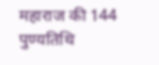महाराज की 144 पुण्यतिथि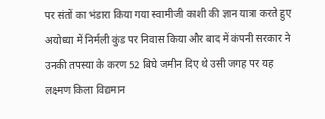पर संतों का भंडारा किया गया स्वामीजी काशी की ज्ञान यात्रा करते हुए अयोध्या में निर्मली कुंड पर निवास किया और बाद में कंपनी सरकार ने उनकी तपस्या के करण 52 बिघे जमीन दिए थे उसी जगह पर यह लक्ष्मण किला विद्यमान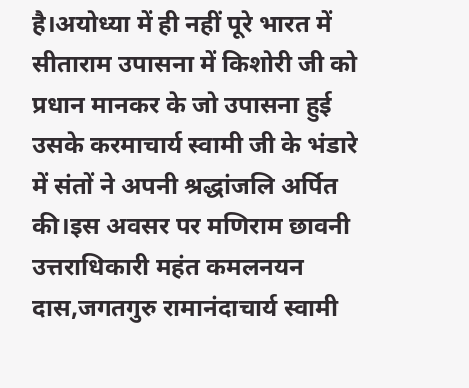है।अयोध्या में ही नहीं पूरे भारत में सीताराम उपासना में किशोरी जी को प्रधान मानकर के जो उपासना हुई उसके करमाचार्य स्वामी जी के भंडारे में संतों ने अपनी श्रद्धांजलि अर्पित की।इस अवसर पर मणिराम छावनी उत्तराधिकारी महंत कमलनयन दास,जगतगुरु रामानंदाचार्य स्वामी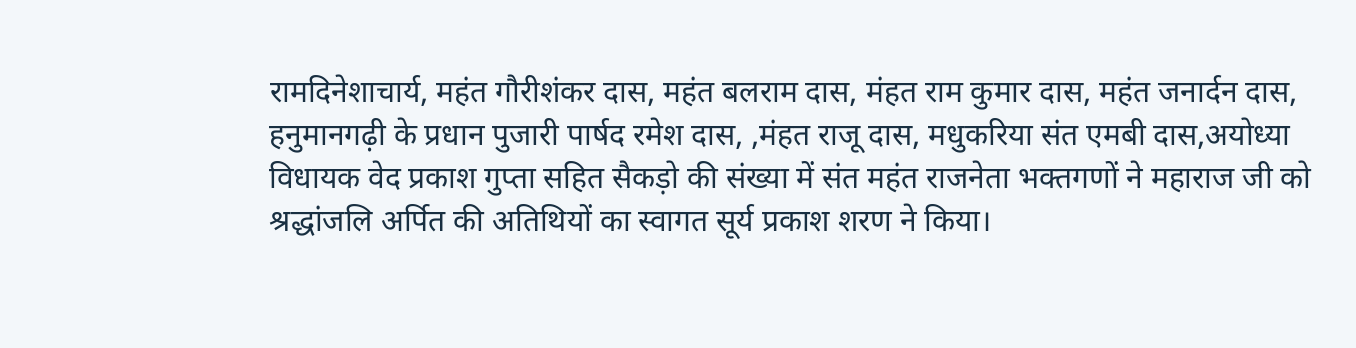रामदिनेशाचार्य, महंत गौरीशंकर दास, महंत बलराम दास, मंहत राम कुमार दास, महंत जनार्दन दास, हनुमानगढ़ी के प्रधान पुजारी पार्षद रमेश दास, ,मंहत राजू दास, मधुकरिया संत एमबी दास,अयोध्या विधायक वेद प्रकाश गुप्ता सहित सैकड़ो की संख्या में संत महंत राजनेता भक्तगणों ने महाराज जी को श्रद्धांजलि अर्पित की अतिथियों का स्वागत सूर्य प्रकाश शरण ने किया।